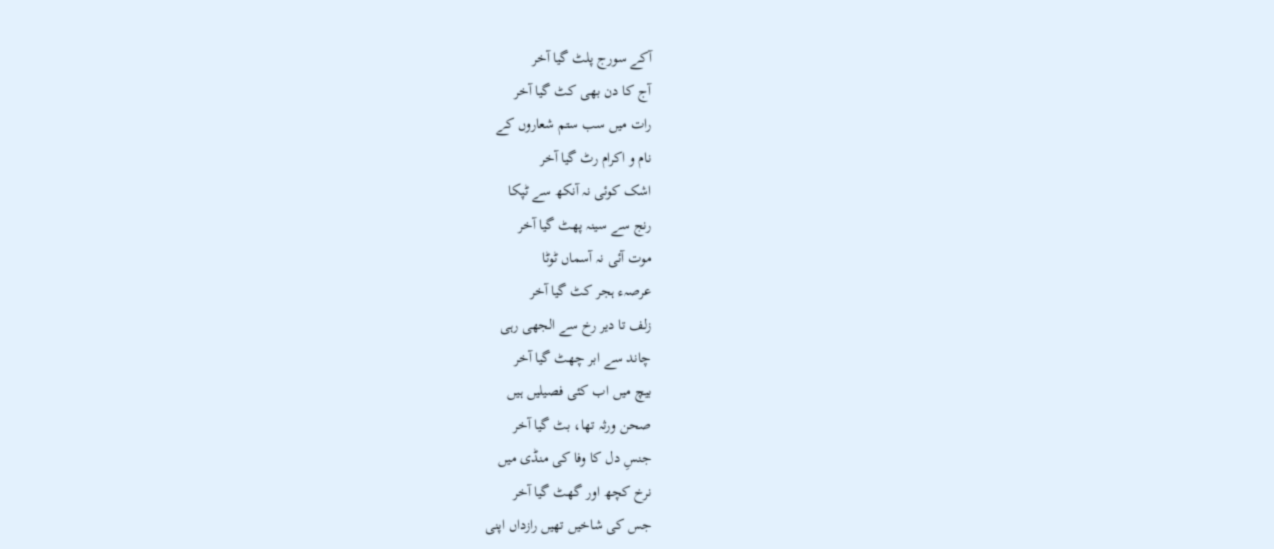آکے سورج پلٹ گیا آخر
آج کا دن بھی کٹ گیا آخر
رات میں سب ستم شعاروں کے
نام و اکرام رٹ گیا آخر
اشک کوئی نہ آنکھ سے ٹپکا
رنج سے سینہ پھٹ گیا آخر
موت آئی نہ آسماں ٹوٹا
عرصہء ہجر کٹ گیا آخر
زلف تا دیر رخ سے الجھی رہی
چاند سے ابر چھٹ گیا آخر
بیچ میں اب کئی فصیلیں ہیں
صحن ورثہ تھا، بٹ گیا آخر
جنسِ دل کا وفا کی منڈی میں
نرخ کچھ اور گھٹ گیا آخر
جس کی شاخیں تھیں رازداں اپنی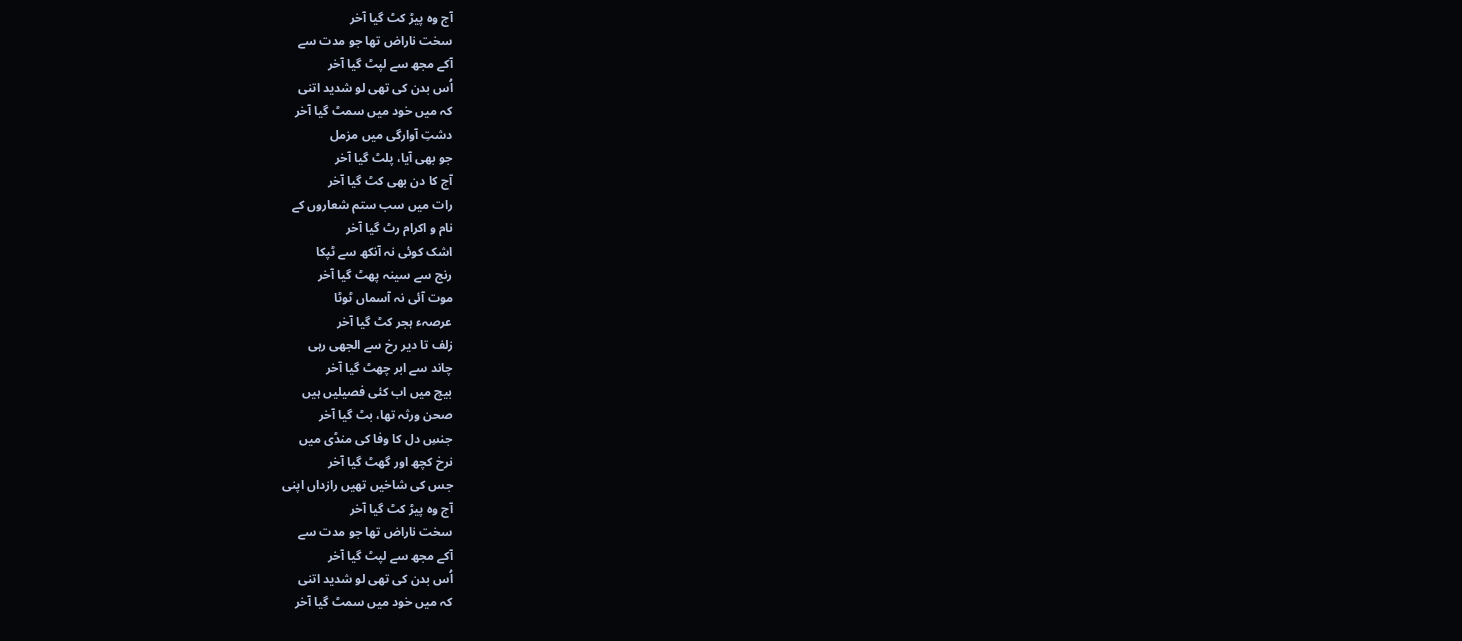آج وہ پیڑ کٹ گیا آخر
سخت ناراض تھا جو مدت سے
آکے مجھ سے لپٹ گیا آخر
اُس بدن کی تھی لو شدید اتنی
کہ میں خود میں سمٹ گیا آخر
دشتِ آوارگی میں مزمل
جو بھی آیا، پلٹ گیا آخر
آج کا دن بھی کٹ گیا آخر
رات میں سب ستم شعاروں کے
نام و اکرام رٹ گیا آخر
اشک کوئی نہ آنکھ سے ٹپکا
رنج سے سینہ پھٹ گیا آخر
موت آئی نہ آسماں ٹوٹا
عرصہء ہجر کٹ گیا آخر
زلف تا دیر رخ سے الجھی رہی
چاند سے ابر چھٹ گیا آخر
بیچ میں اب کئی فصیلیں ہیں
صحن ورثہ تھا، بٹ گیا آخر
جنسِ دل کا وفا کی منڈی میں
نرخ کچھ اور گھٹ گیا آخر
جس کی شاخیں تھیں رازداں اپنی
آج وہ پیڑ کٹ گیا آخر
سخت ناراض تھا جو مدت سے
آکے مجھ سے لپٹ گیا آخر
اُس بدن کی تھی لو شدید اتنی
کہ میں خود میں سمٹ گیا آخر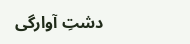دشتِ آوارگی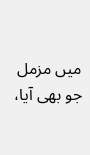میں مزمل
جو بھی آیا،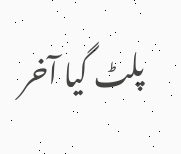پلٹ گیا آخر